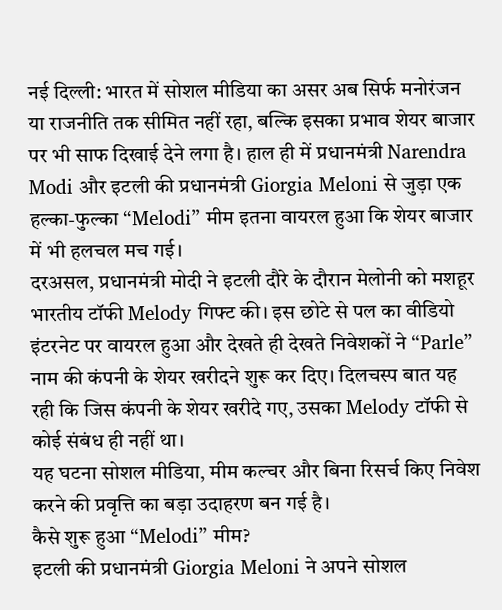नई दिल्ली: भारत में सोशल मीडिया का असर अब सिर्फ मनोरंजन या राजनीति तक सीमित नहीं रहा, बल्कि इसका प्रभाव शेयर बाजार पर भी साफ दिखाई देने लगा है। हाल ही में प्रधानमंत्री Narendra Modi और इटली की प्रधानमंत्री Giorgia Meloni से जुड़ा एक हल्का-फुल्का “Melodi” मीम इतना वायरल हुआ कि शेयर बाजार में भी हलचल मच गई।
दरअसल, प्रधानमंत्री मोदी ने इटली दौरे के दौरान मेलोनी को मशहूर भारतीय टॉफी Melody गिफ्ट की। इस छोटे से पल का वीडियो इंटरनेट पर वायरल हुआ और देखते ही देखते निवेशकों ने “Parle” नाम की कंपनी के शेयर खरीदने शुरू कर दिए। दिलचस्प बात यह रही कि जिस कंपनी के शेयर खरीदे गए, उसका Melody टॉफी से कोई संबंध ही नहीं था।
यह घटना सोशल मीडिया, मीम कल्चर और बिना रिसर्च किए निवेश करने की प्रवृत्ति का बड़ा उदाहरण बन गई है।
कैसे शुरू हुआ “Melodi” मीम?
इटली की प्रधानमंत्री Giorgia Meloni ने अपने सोशल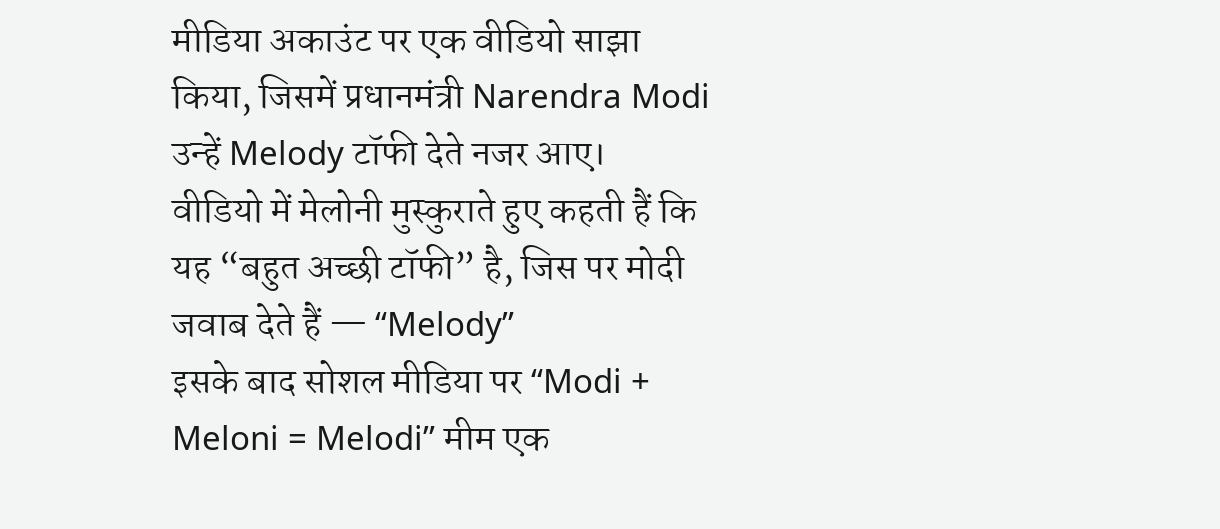मीडिया अकाउंट पर एक वीडियो साझा किया, जिसमें प्रधानमंत्री Narendra Modi उन्हें Melody टॉफी देते नजर आए।
वीडियो में मेलोनी मुस्कुराते हुए कहती हैं कि यह “बहुत अच्छी टॉफी” है, जिस पर मोदी जवाब देते हैं — “Melody”
इसके बाद सोशल मीडिया पर “Modi + Meloni = Melodi” मीम एक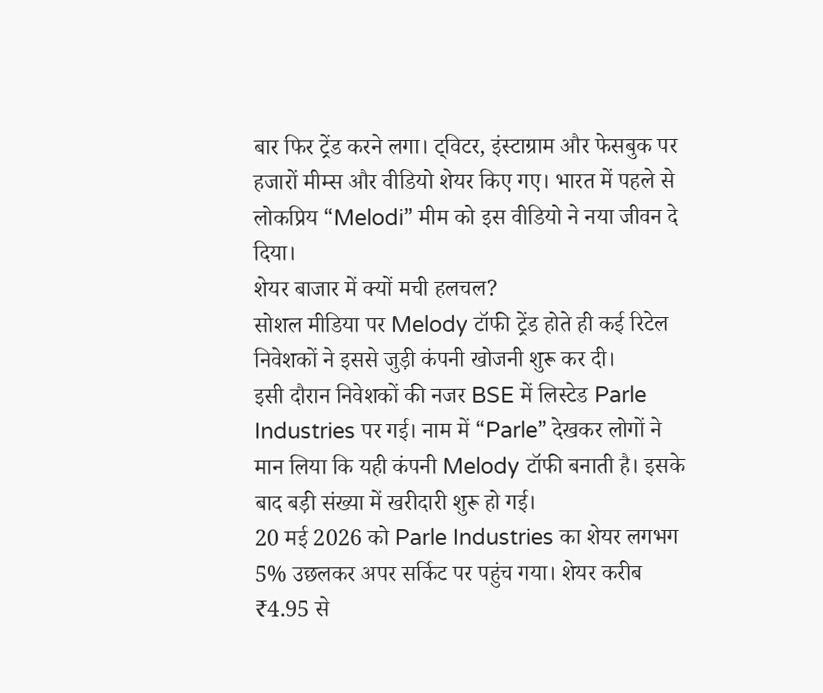बार फिर ट्रेंड करने लगा। ट्विटर, इंस्टाग्राम और फेसबुक पर हजारों मीम्स और वीडियो शेयर किए गए। भारत में पहले से लोकप्रिय “Melodi” मीम को इस वीडियो ने नया जीवन दे दिया।
शेयर बाजार में क्यों मची हलचल?
सोशल मीडिया पर Melody टॉफी ट्रेंड होते ही कई रिटेल निवेशकों ने इससे जुड़ी कंपनी खोजनी शुरू कर दी।
इसी दौरान निवेशकों की नजर BSE में लिस्टेड Parle Industries पर गई। नाम में “Parle” देखकर लोगों ने मान लिया कि यही कंपनी Melody टॉफी बनाती है। इसके बाद बड़ी संख्या में खरीदारी शुरू हो गई।
20 मई 2026 को Parle Industries का शेयर लगभग 5% उछलकर अपर सर्किट पर पहुंच गया। शेयर करीब ₹4.95 से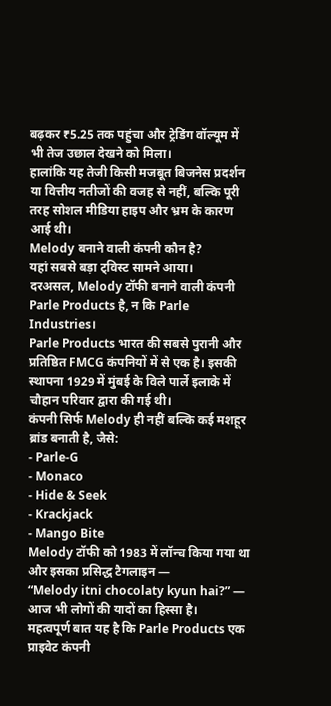बढ़कर ₹5.25 तक पहुंचा और ट्रेडिंग वॉल्यूम में भी तेज उछाल देखने को मिला।
हालांकि यह तेजी किसी मजबूत बिजनेस प्रदर्शन या वित्तीय नतीजों की वजह से नहीं, बल्कि पूरी तरह सोशल मीडिया हाइप और भ्रम के कारण आई थी।
Melody बनाने वाली कंपनी कौन है?
यहां सबसे बड़ा ट्विस्ट सामने आया।
दरअसल, Melody टॉफी बनाने वाली कंपनी Parle Products है, न कि Parle Industries।
Parle Products भारत की सबसे पुरानी और प्रतिष्ठित FMCG कंपनियों में से एक है। इसकी स्थापना 1929 में मुंबई के विले पार्ले इलाके में चौहान परिवार द्वारा की गई थी।
कंपनी सिर्फ Melody ही नहीं बल्कि कई मशहूर ब्रांड बनाती है, जैसे:
- Parle-G
- Monaco
- Hide & Seek
- Krackjack
- Mango Bite
Melody टॉफी को 1983 में लॉन्च किया गया था और इसका प्रसिद्ध टैगलाइन —
“Melody itni chocolaty kyun hai?” — आज भी लोगों की यादों का हिस्सा है।
महत्वपूर्ण बात यह है कि Parle Products एक प्राइवेट कंपनी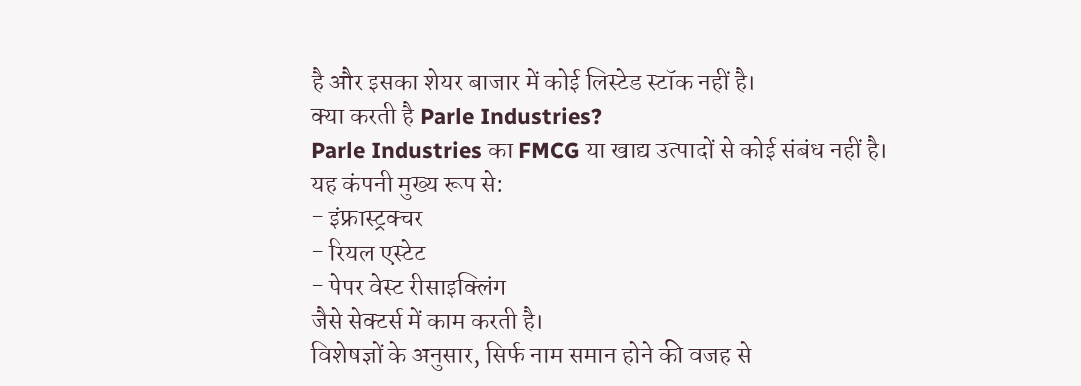है और इसका शेयर बाजार में कोई लिस्टेड स्टॉक नहीं है।
क्या करती है Parle Industries?
Parle Industries का FMCG या खाद्य उत्पादों से कोई संबंध नहीं है।
यह कंपनी मुख्य रूप से:
- इंफ्रास्ट्रक्चर
- रियल एस्टेट
- पेपर वेस्ट रीसाइक्लिंग
जैसे सेक्टर्स में काम करती है।
विशेषज्ञों के अनुसार, सिर्फ नाम समान होने की वजह से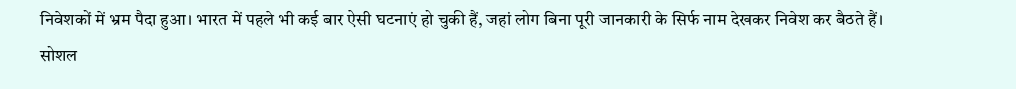निवेशकों में भ्रम पैदा हुआ। भारत में पहले भी कई बार ऐसी घटनाएं हो चुकी हैं, जहां लोग बिना पूरी जानकारी के सिर्फ नाम देखकर निवेश कर बैठते हैं।
सोशल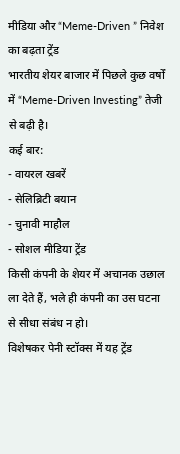मीडिया और “Meme-Driven ” निवेश का बढ़ता ट्रेंड
भारतीय शेयर बाजार में पिछले कुछ वर्षों में “Meme-Driven Investing” तेजी से बढ़ी है।
कई बार:
- वायरल खबरें
- सेलिब्रिटी बयान
- चुनावी माहौल
- सोशल मीडिया ट्रेंड
किसी कंपनी के शेयर में अचानक उछाल ला देते हैं, भले ही कंपनी का उस घटना से सीधा संबंध न हो।
विशेषकर पेनी स्टॉक्स में यह ट्रेंड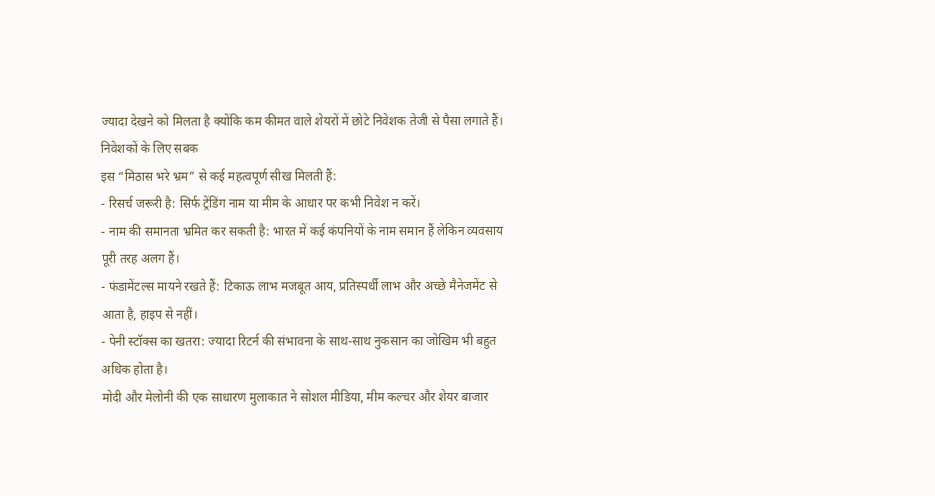ज्यादा देखने को मिलता है क्योंकि कम कीमत वाले शेयरों में छोटे निवेशक तेजी से पैसा लगाते हैं।
निवेशकों के लिए सबक
इस “मिठास भरे भ्रम” से कई महत्वपूर्ण सीख मिलती हैं:
- रिसर्च जरूरी है: सिर्फ ट्रेंडिंग नाम या मीम के आधार पर कभी निवेश न करें।
- नाम की समानता भ्रमित कर सकती है: भारत में कई कंपनियों के नाम समान हैं लेकिन व्यवसाय पूरी तरह अलग हैं।
- फंडामेंटल्स मायने रखते हैं: टिकाऊ लाभ मजबूत आय, प्रतिस्पर्धी लाभ और अच्छे मैनेजमेंट से आता है, हाइप से नहीं।
- पेनी स्टॉक्स का खतरा: ज्यादा रिटर्न की संभावना के साथ-साथ नुकसान का जोखिम भी बहुत अधिक होता है।
मोदी और मेलोनी की एक साधारण मुलाकात ने सोशल मीडिया, मीम कल्चर और शेयर बाजार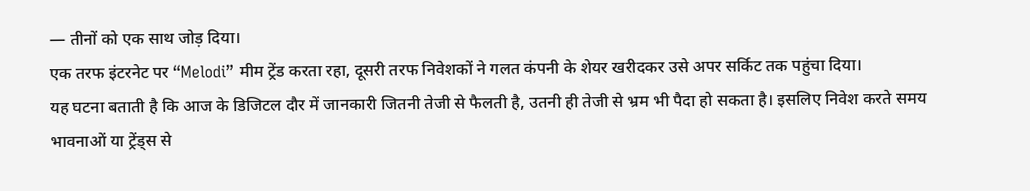— तीनों को एक साथ जोड़ दिया।
एक तरफ इंटरनेट पर “Melodi” मीम ट्रेंड करता रहा, दूसरी तरफ निवेशकों ने गलत कंपनी के शेयर खरीदकर उसे अपर सर्किट तक पहुंचा दिया।
यह घटना बताती है कि आज के डिजिटल दौर में जानकारी जितनी तेजी से फैलती है, उतनी ही तेजी से भ्रम भी पैदा हो सकता है। इसलिए निवेश करते समय भावनाओं या ट्रेंड्स से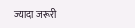ज्यादा जरूरी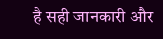है सही जानकारी और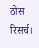ठोस रिसर्च।